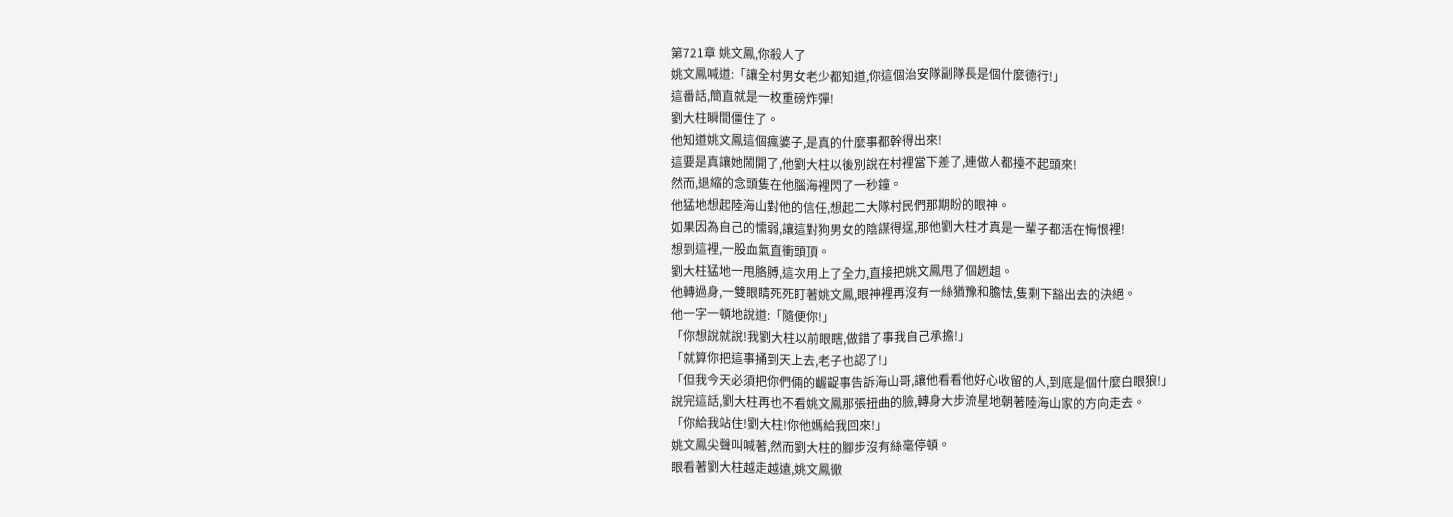第721章 姚文鳳,你殺人了
姚文鳳喊道:「讓全村男女老少都知道,你這個治安隊副隊長是個什麼德行!」
這番話,簡直就是一枚重磅炸彈!
劉大柱瞬間僵住了。
他知道姚文鳳這個瘋婆子,是真的什麼事都幹得出來!
這要是真讓她鬧開了,他劉大柱以後別說在村裡當下差了,連做人都擡不起頭來!
然而,退縮的念頭隻在他腦海裡閃了一秒鐘。
他猛地想起陸海山對他的信任,想起二大隊村民們那期盼的眼神。
如果因為自己的懦弱,讓這對狗男女的陰謀得逞,那他劉大柱才真是一輩子都活在悔恨裡!
想到這裡,一股血氣直衝頭頂。
劉大柱猛地一甩胳膊,這次用上了全力,直接把姚文鳳甩了個趔趄。
他轉過身,一雙眼睛死死盯著姚文鳳,眼神裡再沒有一絲猶豫和膽怯,隻剩下豁出去的決絕。
他一字一頓地說道:「隨便你!」
「你想說就說!我劉大柱以前眼瞎,做錯了事我自己承擔!」
「就算你把這事捅到天上去,老子也認了!」
「但我今天必須把你們倆的齷齪事告訴海山哥,讓他看看他好心收留的人,到底是個什麼白眼狼!」
說完這話,劉大柱再也不看姚文鳳那張扭曲的臉,轉身大步流星地朝著陸海山家的方向走去。
「你給我站住!劉大柱!你他媽給我回來!」
姚文鳳尖聲叫喊著,然而劉大柱的腳步沒有絲毫停頓。
眼看著劉大柱越走越遠,姚文鳳徹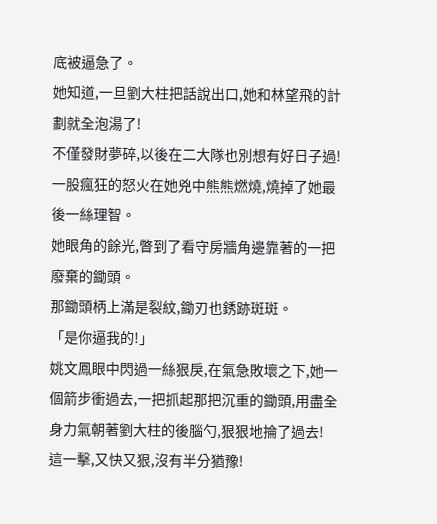底被逼急了。
她知道,一旦劉大柱把話說出口,她和林望飛的計劃就全泡湯了!
不僅發財夢碎,以後在二大隊也別想有好日子過!
一股瘋狂的怒火在她兇中熊熊燃燒,燒掉了她最後一絲理智。
她眼角的餘光,瞥到了看守房牆角邊靠著的一把廢棄的鋤頭。
那鋤頭柄上滿是裂紋,鋤刃也銹跡斑斑。
「是你逼我的!」
姚文鳳眼中閃過一絲狠戾,在氣急敗壞之下,她一個箭步衝過去,一把抓起那把沉重的鋤頭,用盡全身力氣朝著劉大柱的後腦勺,狠狠地掄了過去!
這一擊,又快又狠,沒有半分猶豫!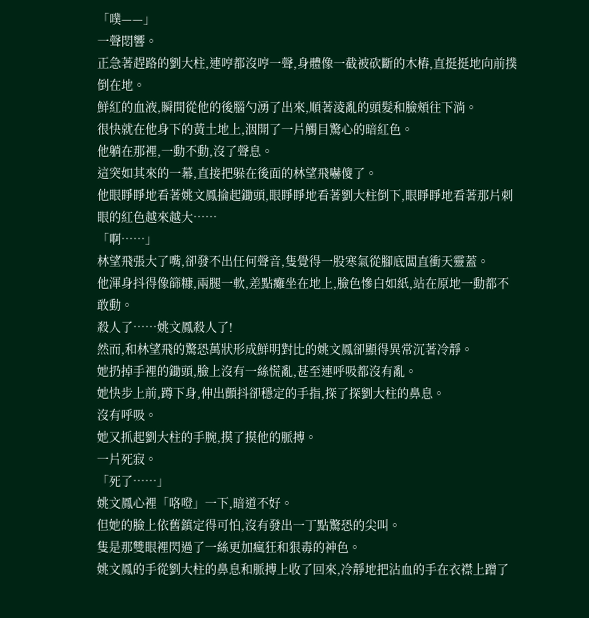「噗——」
一聲悶響。
正急著趕路的劉大柱,連哼都沒哼一聲,身體像一截被砍斷的木樁,直挺挺地向前撲倒在地。
鮮紅的血液,瞬間從他的後腦勺湧了出來,順著淩亂的頭髮和臉頰往下淌。
很快就在他身下的黃土地上,洇開了一片觸目驚心的暗紅色。
他躺在那裡,一動不動,沒了聲息。
這突如其來的一幕,直接把躲在後面的林望飛嚇傻了。
他眼睜睜地看著姚文鳳掄起鋤頭,眼睜睜地看著劉大柱倒下,眼睜睜地看著那片刺眼的紅色越來越大……
「啊……」
林望飛張大了嘴,卻發不出任何聲音,隻覺得一股寒氣從腳底闆直衝天靈蓋。
他渾身抖得像篩糠,兩腿一軟,差點癱坐在地上,臉色慘白如紙,站在原地一動都不敢動。
殺人了……姚文鳳殺人了!
然而,和林望飛的驚恐萬狀形成鮮明對比的姚文鳳卻顯得異常沉著冷靜。
她扔掉手裡的鋤頭,臉上沒有一絲慌亂,甚至連呼吸都沒有亂。
她快步上前,蹲下身,伸出顫抖卻穩定的手指,探了探劉大柱的鼻息。
沒有呼吸。
她又抓起劉大柱的手腕,摸了摸他的脈搏。
一片死寂。
「死了……」
姚文鳳心裡「咯噔」一下,暗道不好。
但她的臉上依舊鎮定得可怕,沒有發出一丁點驚恐的尖叫。
隻是那雙眼裡閃過了一絲更加瘋狂和狠毒的神色。
姚文鳳的手從劉大柱的鼻息和脈搏上收了回來,冷靜地把沾血的手在衣襟上蹭了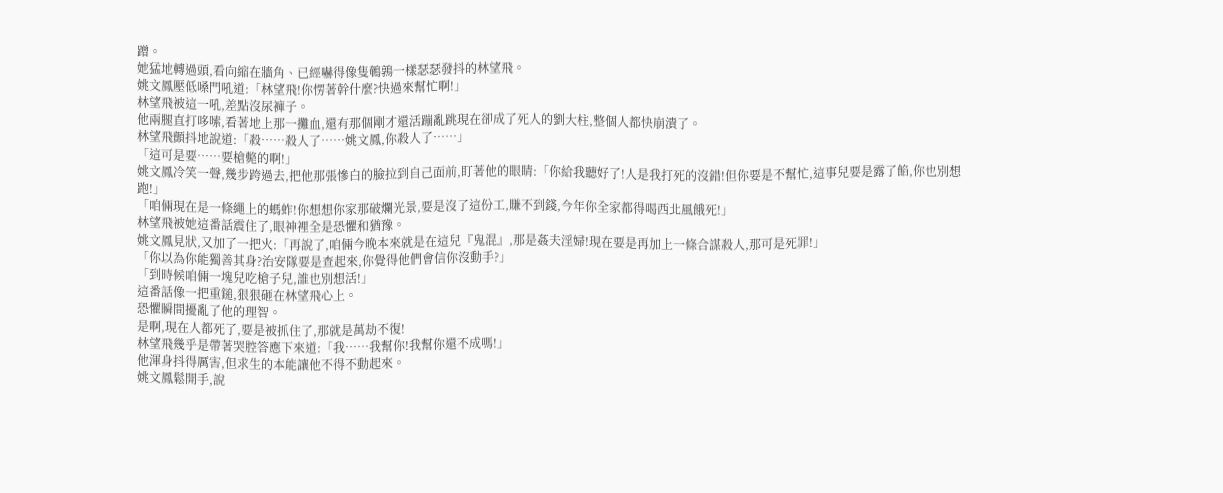蹭。
她猛地轉過頭,看向縮在牆角、已經嚇得像隻鵪鶉一樣瑟瑟發抖的林望飛。
姚文鳳壓低嗓門吼道:「林望飛!你愣著幹什麼?快過來幫忙啊!」
林望飛被這一吼,差點沒尿褲子。
他兩腿直打哆嗦,看著地上那一攤血,還有那個剛才還活蹦亂跳現在卻成了死人的劉大柱,整個人都快崩潰了。
林望飛顫抖地說道:「殺……殺人了……姚文鳳,你殺人了……」
「這可是要……要槍斃的啊!」
姚文鳳冷笑一聲,幾步跨過去,把他那張慘白的臉拉到自己面前,盯著他的眼睛:「你給我聽好了!人是我打死的沒錯!但你要是不幫忙,這事兒要是露了餡,你也別想跑!」
「咱倆現在是一條繩上的螞蚱!你想想你家那破爛光景,要是沒了這份工,賺不到錢,今年你全家都得喝西北風餓死!」
林望飛被她這番話震住了,眼神裡全是恐懼和猶豫。
姚文鳳見狀,又加了一把火:「再說了,咱倆今晚本來就是在這兒『鬼混』,那是姦夫淫婦!現在要是再加上一條合謀殺人,那可是死罪!」
「你以為你能獨善其身?治安隊要是查起來,你覺得他們會信你沒動手?」
「到時候咱倆一塊兒吃槍子兒,誰也別想活!」
這番話像一把重鎚,狠狠砸在林望飛心上。
恐懼瞬間擾亂了他的理智。
是啊,現在人都死了,要是被抓住了,那就是萬劫不復!
林望飛幾乎是帶著哭腔答應下來道:「我……我幫你!我幫你還不成嗎!」
他渾身抖得厲害,但求生的本能讓他不得不動起來。
姚文鳳鬆開手,說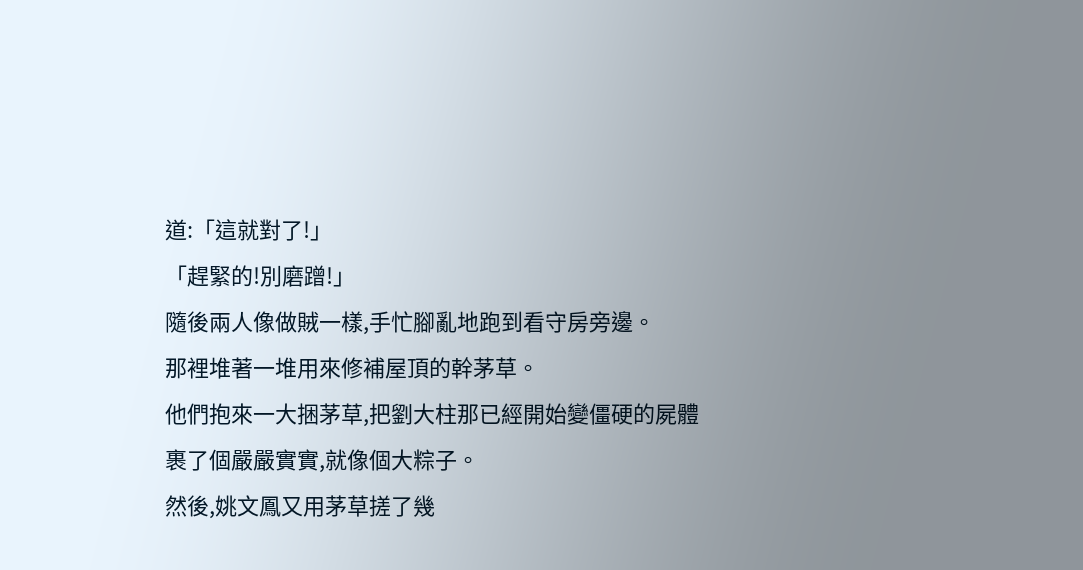道:「這就對了!」
「趕緊的!別磨蹭!」
隨後兩人像做賊一樣,手忙腳亂地跑到看守房旁邊。
那裡堆著一堆用來修補屋頂的幹茅草。
他們抱來一大捆茅草,把劉大柱那已經開始變僵硬的屍體裹了個嚴嚴實實,就像個大粽子。
然後,姚文鳳又用茅草搓了幾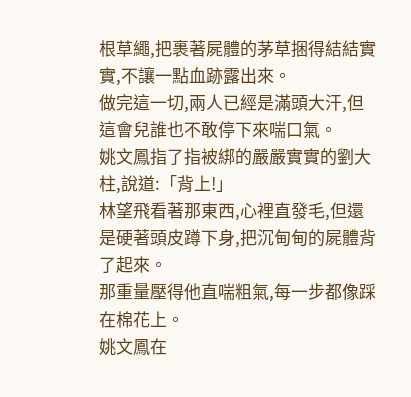根草繩,把裹著屍體的茅草捆得結結實實,不讓一點血跡露出來。
做完這一切,兩人已經是滿頭大汗,但這會兒誰也不敢停下來喘口氣。
姚文鳳指了指被綁的嚴嚴實實的劉大柱,說道:「背上!」
林望飛看著那東西,心裡直發毛,但還是硬著頭皮蹲下身,把沉甸甸的屍體背了起來。
那重量壓得他直喘粗氣,每一步都像踩在棉花上。
姚文鳳在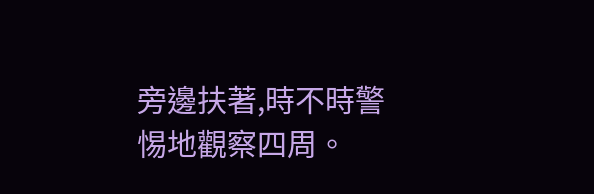旁邊扶著,時不時警惕地觀察四周。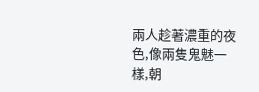兩人趁著濃重的夜色,像兩隻鬼魅一樣,朝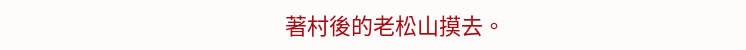著村後的老松山摸去。